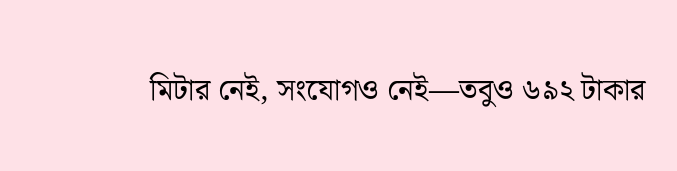মিটার নেই, সংযোগও নেই—তবুও ৬৯২ টাকার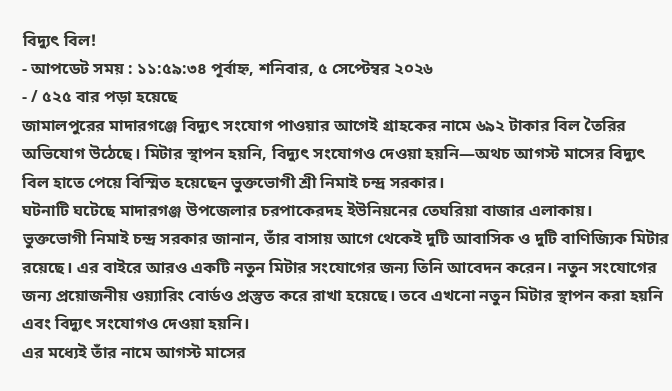বিদ্যুৎ বিল!
- আপডেট সময় : ১১:৫৯:৩৪ পূর্বাহ্ন, শনিবার, ৫ সেপ্টেম্বর ২০২৬
- / ৫২৫ বার পড়া হয়েছে
জামালপুরের মাদারগঞ্জে বিদ্যুৎ সংযোগ পাওয়ার আগেই গ্রাহকের নামে ৬৯২ টাকার বিল তৈরির অভিযোগ উঠেছে। মিটার স্থাপন হয়নি, বিদ্যুৎ সংযোগও দেওয়া হয়নি—অথচ আগস্ট মাসের বিদ্যুৎ বিল হাতে পেয়ে বিস্মিত হয়েছেন ভুক্তভোগী শ্রী নিমাই চন্দ্র সরকার।
ঘটনাটি ঘটেছে মাদারগঞ্জ উপজেলার চরপাকেরদহ ইউনিয়নের তেঘরিয়া বাজার এলাকায়।
ভুক্তভোগী নিমাই চন্দ্র সরকার জানান, তাঁর বাসায় আগে থেকেই দুটি আবাসিক ও দুটি বাণিজ্যিক মিটার রয়েছে। এর বাইরে আরও একটি নতুন মিটার সংযোগের জন্য তিনি আবেদন করেন। নতুন সংযোগের জন্য প্রয়োজনীয় ওয়্যারিং বোর্ডও প্রস্তুত করে রাখা হয়েছে। তবে এখনো নতুন মিটার স্থাপন করা হয়নি এবং বিদ্যুৎ সংযোগও দেওয়া হয়নি।
এর মধ্যেই তাঁর নামে আগস্ট মাসের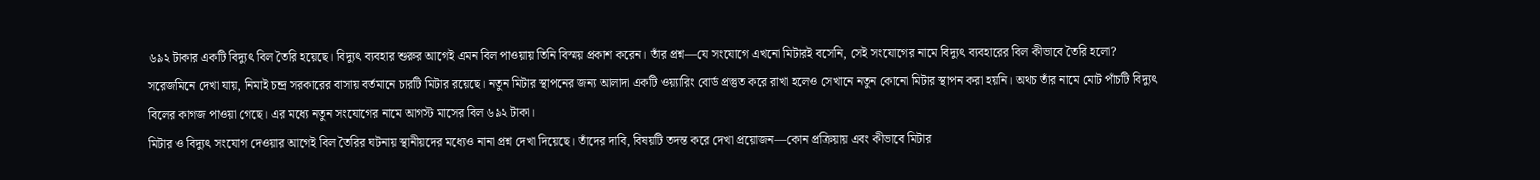৬৯২ টাকার একটি বিদ্যুৎ বিল তৈরি হয়েছে। বিদ্যুৎ ব্যবহার শুরুর আগেই এমন বিল পাওয়ায় তিনি বিস্ময় প্রকাশ করেন। তাঁর প্রশ্ন—যে সংযোগে এখনো মিটারই বসেনি, সেই সংযোগের নামে বিদ্যুৎ ব্যবহারের বিল কীভাবে তৈরি হলো?
সরেজমিনে দেখা যায়, নিমাই চন্দ্র সরকারের বাসায় বর্তমানে চারটি মিটার রয়েছে। নতুন মিটার স্থাপনের জন্য আলাদা একটি ওয়্যারিং বোর্ড প্রস্তুত করে রাখা হলেও সেখানে নতুন কোনো মিটার স্থাপন করা হয়নি। অথচ তাঁর নামে মোট পাঁচটি বিদ্যুৎ বিলের কাগজ পাওয়া গেছে। এর মধ্যে নতুন সংযোগের নামে আগস্ট মাসের বিল ৬৯২ টাকা।
মিটার ও বিদ্যুৎ সংযোগ দেওয়ার আগেই বিল তৈরির ঘটনায় স্থানীয়দের মধ্যেও নানা প্রশ্ন দেখা দিয়েছে। তাঁদের দাবি, বিষয়টি তদন্ত করে দেখা প্রয়োজন—কোন প্রক্রিয়ায় এবং কীভাবে মিটার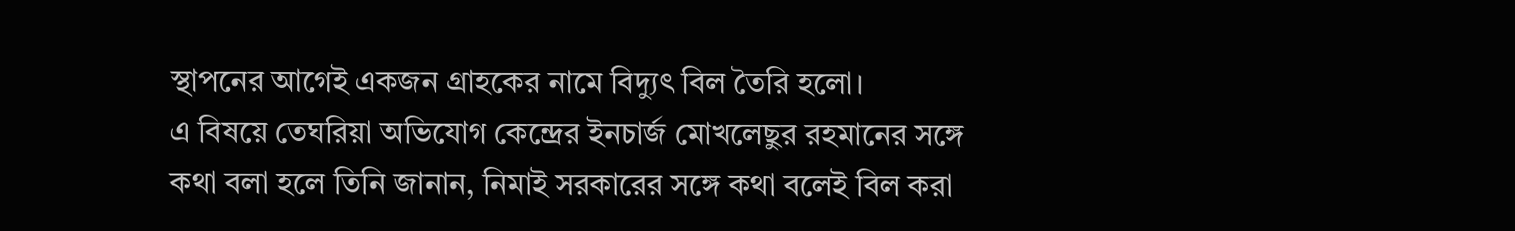স্থাপনের আগেই একজন গ্রাহকের নামে বিদ্যুৎ বিল তৈরি হলো।
এ বিষয়ে তেঘরিয়া অভিযোগ কেন্দ্রের ইনচার্জ মোখলেছুর রহমানের সঙ্গে কথা বলা হলে তিনি জানান, নিমাই সরকারের সঙ্গে কথা বলেই বিল করা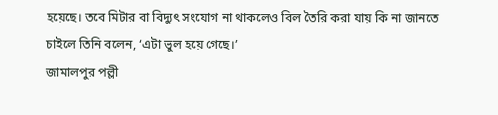হয়েছে। তবে মিটার বা বিদ্যুৎ সংযোগ না থাকলেও বিল তৈরি করা যায় কি না জানতে চাইলে তিনি বলেন, ‘এটা ভুল হয়ে গেছে।’
জামালপুর পল্লী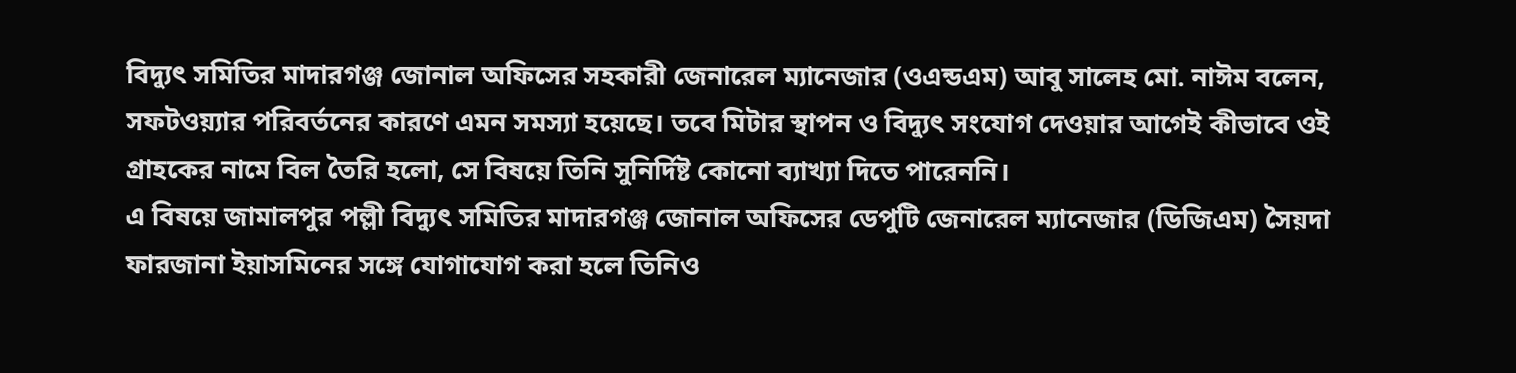বিদ্যুৎ সমিতির মাদারগঞ্জ জোনাল অফিসের সহকারী জেনারেল ম্যানেজার (ওএন্ডএম) আবু সালেহ মো. নাঈম বলেন, সফটওয়্যার পরিবর্তনের কারণে এমন সমস্যা হয়েছে। তবে মিটার স্থাপন ও বিদ্যুৎ সংযোগ দেওয়ার আগেই কীভাবে ওই গ্রাহকের নামে বিল তৈরি হলো, সে বিষয়ে তিনি সুনির্দিষ্ট কোনো ব্যাখ্যা দিতে পারেননি।
এ বিষয়ে জামালপুর পল্লী বিদ্যুৎ সমিতির মাদারগঞ্জ জোনাল অফিসের ডেপুটি জেনারেল ম্যানেজার (ডিজিএম) সৈয়দা ফারজানা ইয়াসমিনের সঙ্গে যোগাযোগ করা হলে তিনিও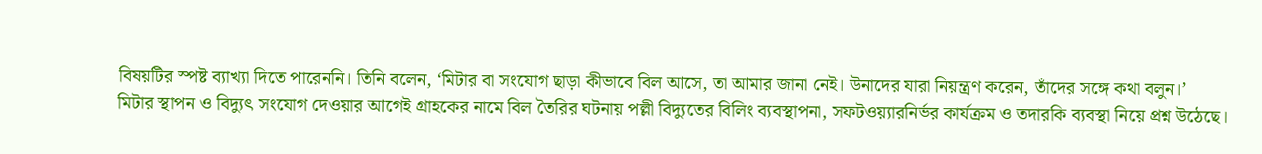বিষয়টির স্পষ্ট ব্যাখ্যা দিতে পারেননি। তিনি বলেন, ‘মিটার বা সংযোগ ছাড়া কীভাবে বিল আসে, তা আমার জানা নেই। উনাদের যারা নিয়ন্ত্রণ করেন, তাঁদের সঙ্গে কথা বলুন।’
মিটার স্থাপন ও বিদ্যুৎ সংযোগ দেওয়ার আগেই গ্রাহকের নামে বিল তৈরির ঘটনায় পল্লী বিদ্যুতের বিলিং ব্যবস্থাপনা, সফটওয়্যারনির্ভর কার্যক্রম ও তদারকি ব্যবস্থা নিয়ে প্রশ্ন উঠেছে।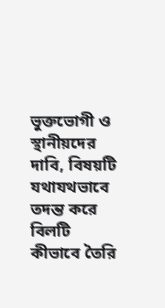ভুক্তভোগী ও স্থানীয়দের দাবি, বিষয়টি যথাযথভাবে তদন্ত করে বিলটি কীভাবে তৈরি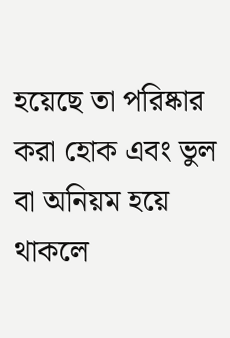হয়েছে তা পরিষ্কার করা হোক এবং ভুল বা অনিয়ম হয়ে থাকলে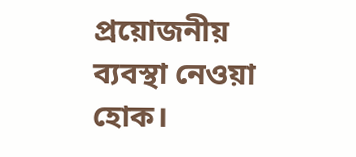প্রয়োজনীয় ব্যবস্থা নেওয়া হোক।